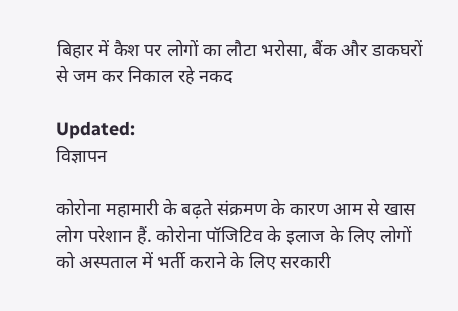बिहार में कैश पर लोगों का लौटा भरोसा, बैंक और डाकघरों से जम कर निकाल रहे नकद

Updated:
विज्ञापन

कोरोना महामारी के बढ़ते संक्रमण के कारण आम से खास लोग परेशान हैं. कोरोना पॉजिटिव के इलाज के लिए लोगों को अस्‍पताल में भर्ती कराने के लिए सरकारी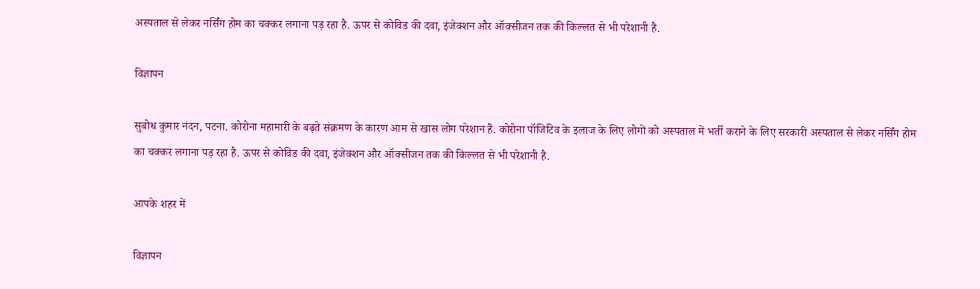अस्‍पताल से लेकर नर्सिंग होम का चक्‍कर लगाना पड़ रहा है. ऊपर से कोविड की दवा, इंजेक्‍शन और ऑक्‍सीजन तक की किल्‍लत से भी परेशानी है.

विज्ञापन

सुबोध कुमार नंदन, पटना. कोरोना महामारी के बढ़ते संक्रमण के कारण आम से खास लोग परेशान हैं. कोरोना पॉजिटिव के इलाज के लिए लोगों को अस्‍पताल में भर्ती कराने के लिए सरकारी अस्‍पताल से लेकर नर्सिंग होम का चक्‍कर लगाना पड़ रहा है. ऊपर से कोविड की दवा, इंजेक्‍शन और ऑक्‍सीजन तक की किल्‍लत से भी परेशानी है.

आपके शहर में

विज्ञापन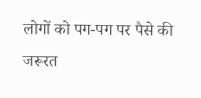लोगों को पग-पग पर पैसे की जरूरत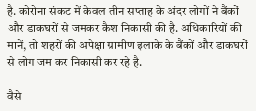है. कोरोना संकट में केवल तीन सप्‍ताह के अंदर लोगों ने बैंकों और डाकघरों से जमकर कैश निकासी की है. अधिकारियों की मानें, तो शहरों की अपेक्षा ग्रामीण इलाके के बैंकों और डाकघरों से लोग जम कर निकासी कर रहे है.

वैसे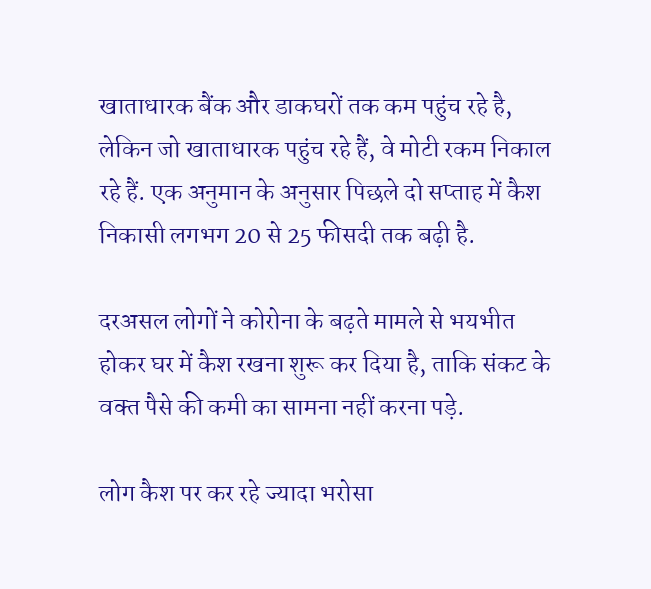खाताधारक बैंक और डाकघरों तक कम पहुंच रहे है, लेकिन जो खाताधारक पहुंच रहे हैं, वे मोटी रकम निकाल रहे हैं. एक अनुमान के अनुसार पिछले दो सप्‍ताह में कैश निकासी लगभग 20 से 25 फीसदी तक बढ़ी है.

दरअसल लोगों ने कोरोना के बढ़ते मामले से भयभीत होकर घर में कैश रखना शुरू कर दिया है, ताकि संकट के वक्‍त पैसे की कमी का सामना नहीं करना पड़े.

लोग कैश पर कर रहे ज्यादा भरोसा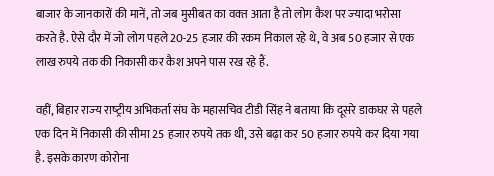बाजार के जानकारों की मानें, तो जब मुसीबत का वक्‍त आता है तो लोग कैश पर ज्‍यादा भरोसा करते है. ऐसे दौर में जो लोग पहले 20-25 हजार की रकम निकाल रहे थे, वे अब 50 हजार से एक लाख रुपये तक की निकासी कर कैश अपने पास रख रहे हैं.

वहीं, बिहार राज्‍य राष्‍ट्रीय अभिकर्ता संघ के महासचिव टीडी सिंह ने बताया कि दूसरे डाकघर से पहले एक दिन में निकासी की सीमा 25 हजार रुपये तक थी, उसे बढ़ा कर 50 हजार रुपये कर दिया गया है. इसके कारण कोरोना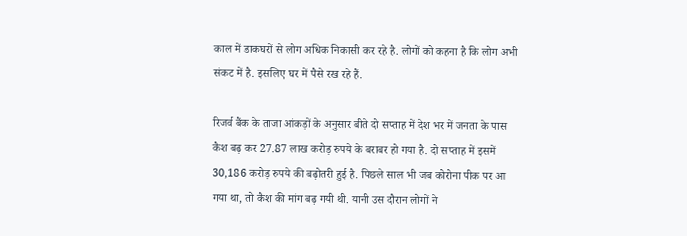काल में डाकघरों से लोग अधि‍क निकासी कर रहे है. लोगों को कहना है कि‍ लोग अभी संकट में है. इसलिए घर में पैसे रख रहे हैं.

रिजर्व बैंक के ताजा आंकड़ों के अनुसार बीते दो सप्‍ताह में देश भर में जनता के पास कैश बढ़ कर 27.87 लाख करोड़ रुपये के बराबर हो गया है. दो सप्‍ताह में इसमें 30,186 करोड़ रुपये की बढ़ोतरी हुई है. पिछले साल भी जब कोरोना पीक पर आ गया था, तो कैश की मांग बढ़ गयी थी. यानी उस दौरान लोगों ने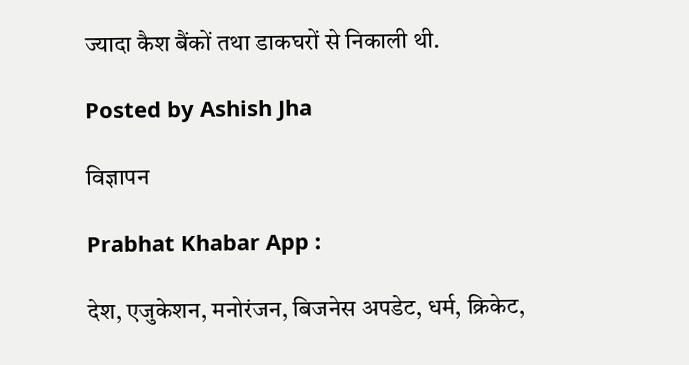ज्‍यादा कैश बैंकों तथा डाकघरों से निकाली थी.

Posted by Ashish Jha

विज्ञापन

Prabhat Khabar App :

देश, एजुकेशन, मनोरंजन, बिजनेस अपडेट, धर्म, क्रिकेट,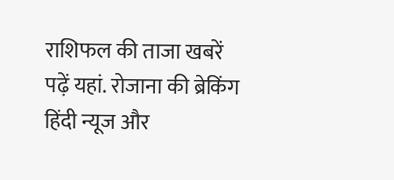राशिफल की ताजा खबरें पढ़ें यहां. रोजाना की ब्रेकिंग हिंदी न्यूज और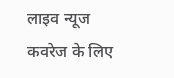लाइव न्यूज कवरेज के लिए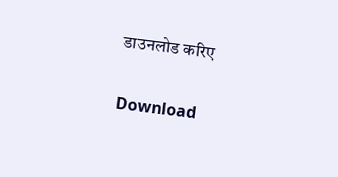डाउनलोड करिए

Download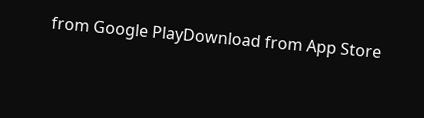from Google PlayDownload from App Store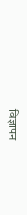विज्ञापन